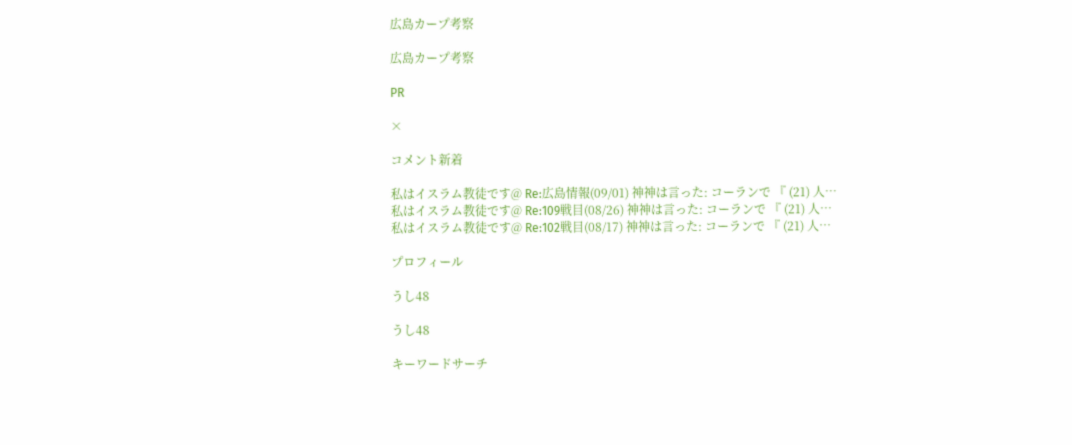広島カープ考察

広島カープ考察

PR

×

コメント新着

私はイスラム教徒です@ Re:広島情報(09/01) 神神は言った: コーランで 『 (21) 人…
私はイスラム教徒です@ Re:109戦目(08/26) 神神は言った: コーランで 『 (21) 人…
私はイスラム教徒です@ Re:102戦目(08/17) 神神は言った: コーランで 『 (21) 人…

プロフィール

うし48

うし48

キーワードサーチ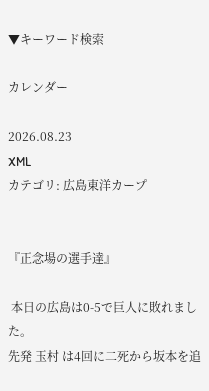▼キーワード検索

カレンダー

2026.08.23
XML
カテゴリ: 広島東洋カープ


『正念場の選手達』

 本日の広島は0-5で巨人に敗れました。
先発 玉村 は4回に二死から坂本を追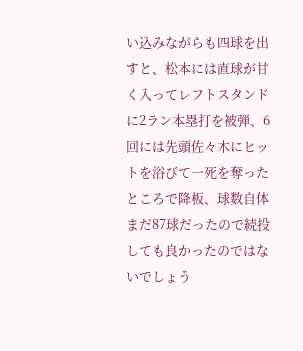い込みながらも四球を出すと、松本には直球が甘く入ってレフトスタンドに2ラン本塁打を被弾、6回には先頭佐々木にヒットを浴びて一死を奪ったところで降板、球数自体まだ87球だったので続投しても良かったのではないでしょう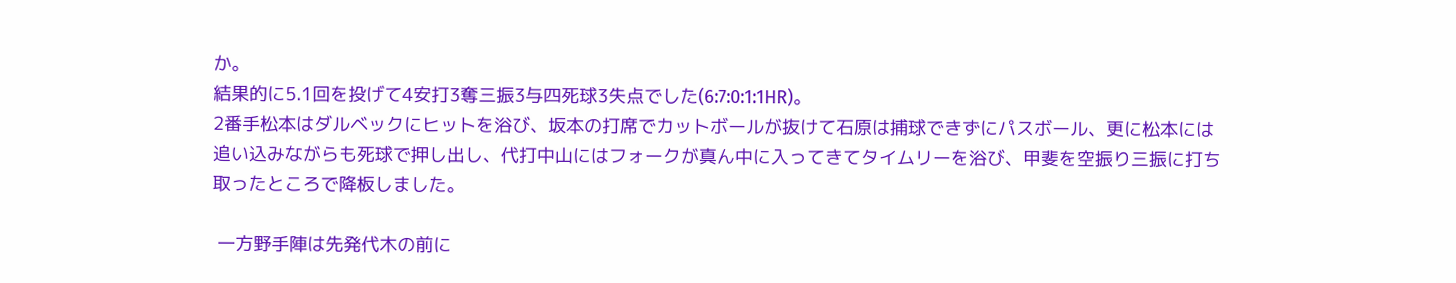か。
結果的に5.1回を投げて4安打3奪三振3与四死球3失点でした(6:7:0:1:1HR)。
2番手松本はダルベックにヒットを浴び、坂本の打席でカットボールが抜けて石原は捕球できずにパスボール、更に松本には追い込みながらも死球で押し出し、代打中山にはフォークが真ん中に入ってきてタイムリーを浴び、甲斐を空振り三振に打ち取ったところで降板しました。

 一方野手陣は先発代木の前に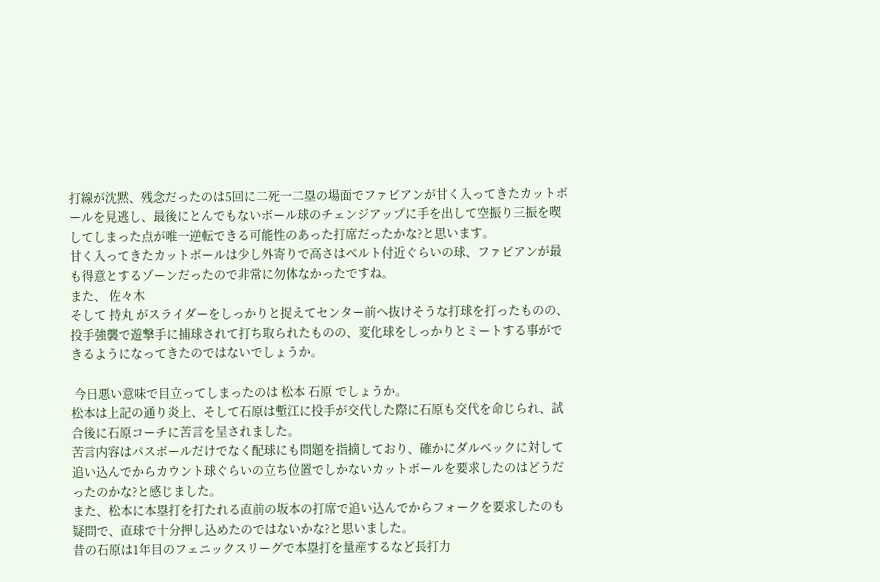打線が沈黙、残念だったのは5回に二死一二塁の場面でファビアンが甘く入ってきたカットボールを見逃し、最後にとんでもないボール球のチェンジアップに手を出して空振り三振を喫してしまった点が唯一逆転できる可能性のあった打席だったかな?と思います。
甘く入ってきたカットボールは少し外寄りで高さはベルト付近ぐらいの球、ファビアンが最も得意とするゾーンだったので非常に勿体なかったですね。
また、 佐々木
そして 持丸 がスライダーをしっかりと捉えてセンター前へ抜けそうな打球を打ったものの、投手強襲で遊撃手に捕球されて打ち取られたものの、変化球をしっかりとミートする事ができるようになってきたのではないでしょうか。

 今日悪い意味で目立ってしまったのは 松本 石原 でしょうか。
松本は上記の通り炎上、そして石原は塹江に投手が交代した際に石原も交代を命じられ、試合後に石原コーチに苦言を呈されました。
苦言内容はパスボールだけでなく配球にも問題を指摘しており、確かにダルベックに対して追い込んでからカウント球ぐらいの立ち位置でしかないカットボールを要求したのはどうだったのかな?と感じました。
また、松本に本塁打を打たれる直前の坂本の打席で追い込んでからフォークを要求したのも疑問で、直球で十分押し込めたのではないかな?と思いました。
昔の石原は1年目のフェニックスリーグで本塁打を量産するなど長打力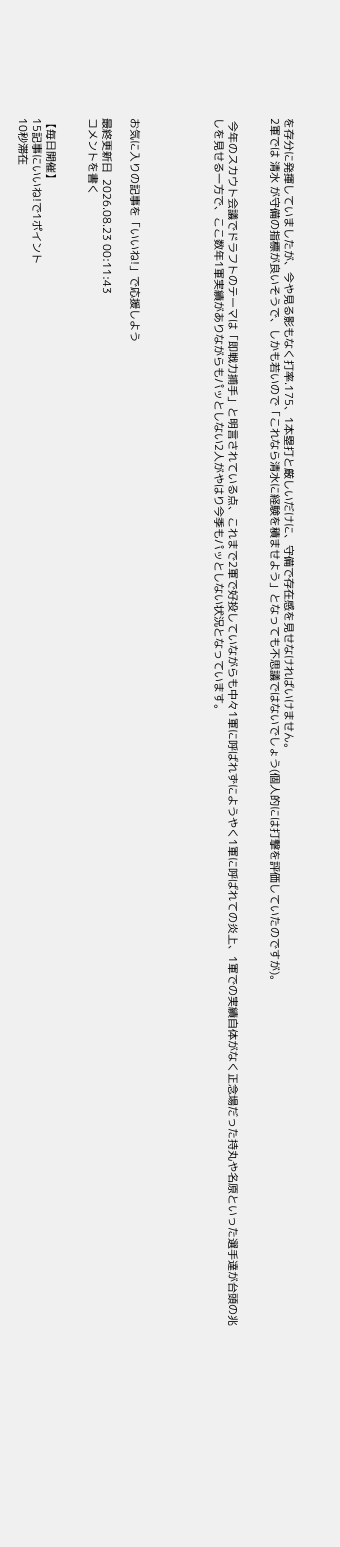を存分に発揮していましたが、今や見る影もなく打率.175、1本塁打と厳しいだけに、守備で存在感を見せなければいけません。
2軍では 清水 が守備の指標が良いそうで、しかも若いので「これなら清水に経験を積ませよう」となっても不思議ではないでしょう(個人的には打撃を評価していたのですが)。


 今年のスカウト会議でドラフトのテーマは「即戦力捕手」と明言されている点、これまで2軍で好投していながらも中々1軍に呼ばれずにようやく1軍に呼ばれての炎上、1軍での実績自体がなく正念場だった持丸や名原といった選手達が台頭の兆しを見せる一方で、ここ数年1軍実績がありながらもパッとしない2人がやはり今季もパッとしない状況となっています。





お気に入りの記事を「いいね!」で応援しよう

最終更新日  2026.08.23 00:11:43
コメントを書く


【毎日開催】
15記事にいいね!で1ポイント
10秒滞在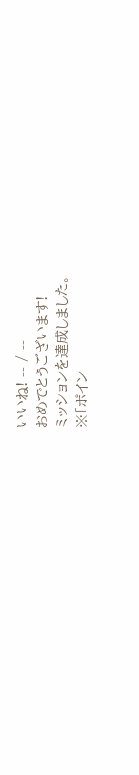いいね! -- / --
おめでとうございます!
ミッションを達成しました。
※「ポイン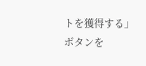トを獲得する」ボタンを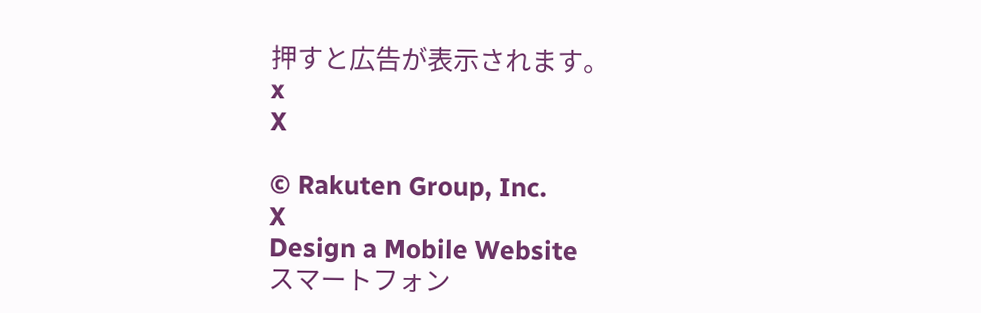押すと広告が表示されます。
x
X

© Rakuten Group, Inc.
X
Design a Mobile Website
スマートフォン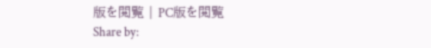版を閲覧 | PC版を閲覧
Share by: